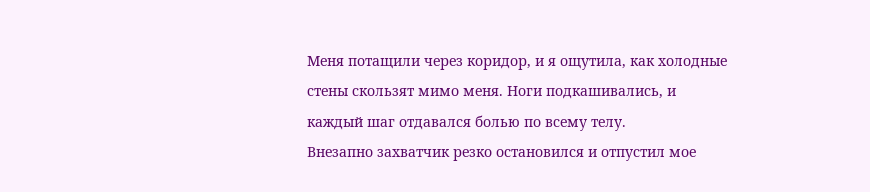Меня потащили через коридор, и я ощутила, как холодные стены скользят мимо меня. Ноги подкашивались, и каждый шаг отдавался болью по всему телу.
Внезапно захватчик резко остановился и отпустил мое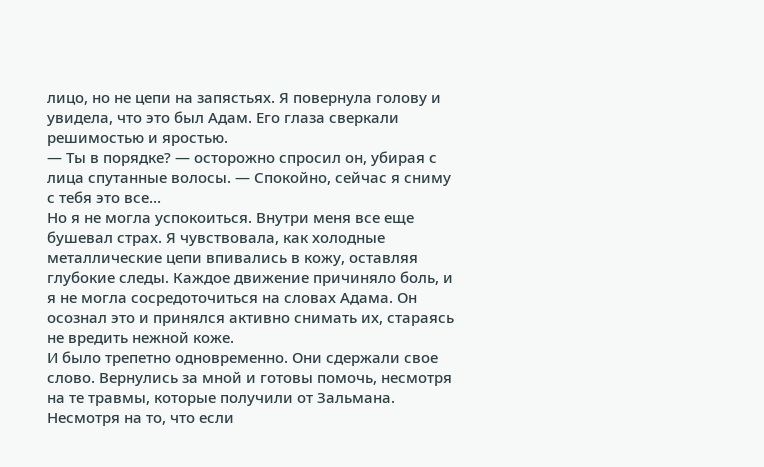лицо, но не цепи на запястьях. Я повернула голову и увидела, что это был Адам. Его глаза сверкали решимостью и яростью.
— Ты в порядке? — осторожно спросил он, убирая с лица спутанные волосы. — Спокойно, сейчас я сниму с тебя это все…
Но я не могла успокоиться. Внутри меня все еще бушевал страх. Я чувствовала, как холодные металлические цепи впивались в кожу, оставляя глубокие следы. Каждое движение причиняло боль, и я не могла сосредоточиться на словах Адама. Он осознал это и принялся активно снимать их, стараясь не вредить нежной коже.
И было трепетно одновременно. Они сдержали свое слово. Вернулись за мной и готовы помочь, несмотря на те травмы, которые получили от Зальмана. Несмотря на то, что если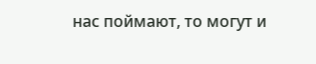нас поймают, то могут и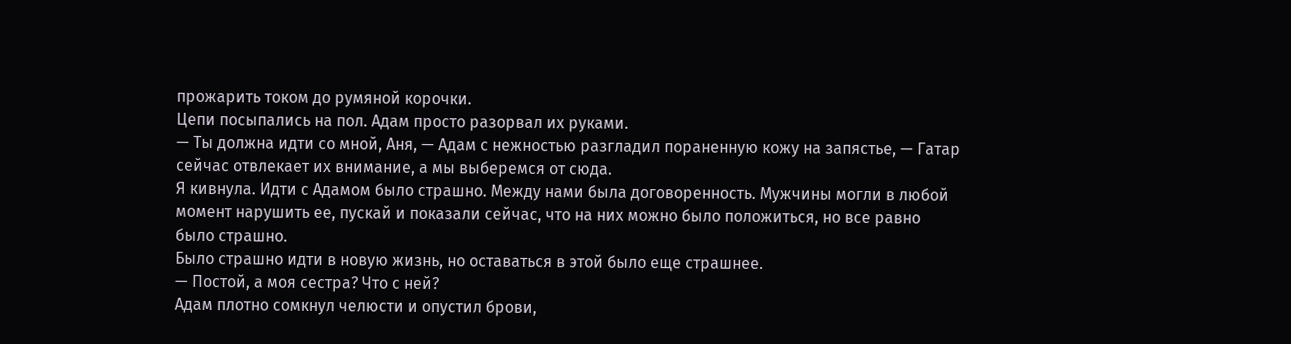прожарить током до румяной корочки.
Цепи посыпались на пол. Адам просто разорвал их руками.
— Ты должна идти со мной, Аня, — Адам с нежностью разгладил пораненную кожу на запястье, — Гатар сейчас отвлекает их внимание, а мы выберемся от сюда.
Я кивнула. Идти с Адамом было страшно. Между нами была договоренность. Мужчины могли в любой момент нарушить ее, пускай и показали сейчас, что на них можно было положиться, но все равно было страшно.
Было страшно идти в новую жизнь, но оставаться в этой было еще страшнее.
— Постой, а моя сестра? Что с ней?
Адам плотно сомкнул челюсти и опустил брови,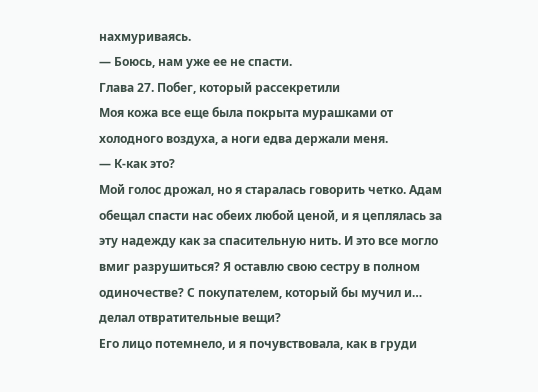нахмуриваясь.
— Боюсь, нам уже ее не спасти.
Глава 27. Побег, который рассекретили
Моя кожа все еще была покрыта мурашками от холодного воздуха, а ноги едва держали меня.
— К-как это?
Мой голос дрожал, но я старалась говорить четко. Адам обещал спасти нас обеих любой ценой, и я цеплялась за эту надежду как за спасительную нить. И это все могло вмиг разрушиться? Я оставлю свою сестру в полном одиночестве? С покупателем, который бы мучил и… делал отвратительные вещи?
Его лицо потемнело, и я почувствовала, как в груди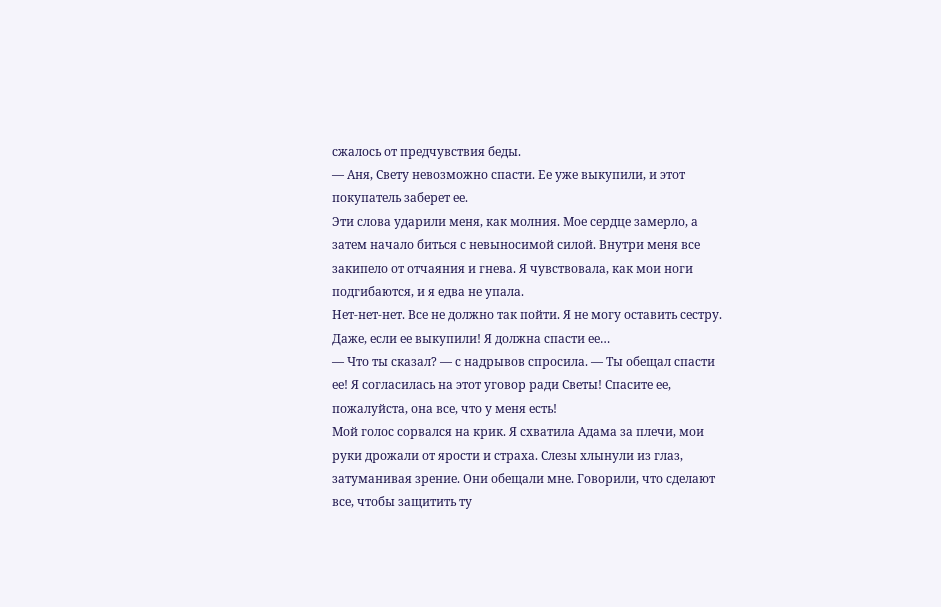сжалось от предчувствия беды.
— Аня, Свету невозможно спасти. Ее уже выкупили, и этот покупатель заберет ее.
Эти слова ударили меня, как молния. Мое сердце замерло, а затем начало биться с невыносимой силой. Внутри меня все закипело от отчаяния и гнева. Я чувствовала, как мои ноги подгибаются, и я едва не упала.
Нет-нет-нет. Все не должно так пойти. Я не могу оставить сестру. Даже, если ее выкупили! Я должна спасти ее…
— Что ты сказал? — с надрывов спросила. — Ты обещал спасти ее! Я согласилась на этот уговор ради Светы! Спасите ее, пожалуйста, она все, что у меня есть!
Мой голос сорвался на крик. Я схватила Адама за плечи, мои руки дрожали от ярости и страха. Слезы хлынули из глаз, затуманивая зрение. Они обещали мне. Говорили, что сделают все, чтобы защитить ту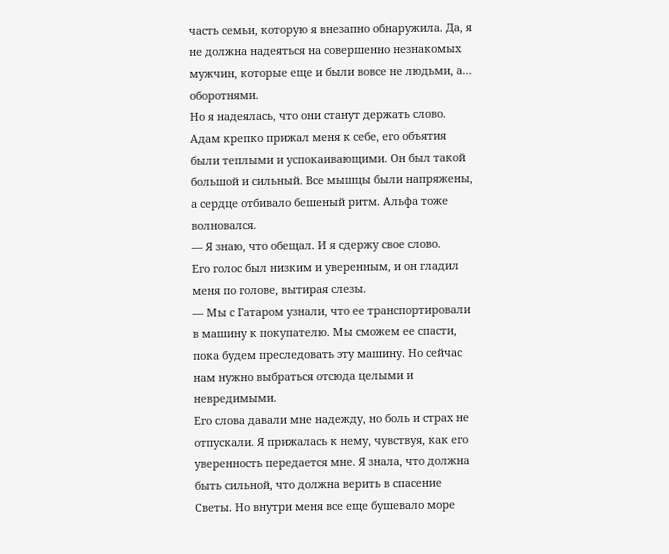часть семьи, которую я внезапно обнаружила. Да, я не должна надеяться на совершенно незнакомых мужчин, которые еще и были вовсе не людьми, а… оборотнями.
Но я надеялась, что они станут держать слово.
Адам крепко прижал меня к себе, его объятия были теплыми и успокаивающими. Он был такой большой и сильный. Все мышцы были напряжены, а сердце отбивало бешеный ритм. Альфа тоже волновался.
— Я знаю, что обещал. И я сдержу свое слово.
Его голос был низким и уверенным, и он гладил меня по голове, вытирая слезы.
— Мы с Гатаром узнали, что ее транспортировали в машину к покупателю. Мы сможем ее спасти, пока будем преследовать эту машину. Но сейчас нам нужно выбраться отсюда целыми и невредимыми.
Его слова давали мне надежду, но боль и страх не отпускали. Я прижалась к нему, чувствуя, как его уверенность передается мне. Я знала, что должна быть сильной, что должна верить в спасение Светы. Но внутри меня все еще бушевало море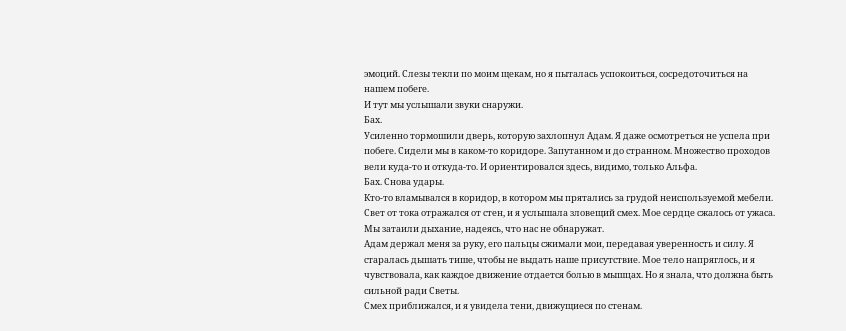эмоций. Слезы текли по моим щекам, но я пыталась успокоиться, сосредоточиться на нашем побеге.
И тут мы услышали звуки снаружи.
Бах.
Усиленно тормошили дверь, которую захлопнул Адам. Я даже осмотреться не успела при побеге. Сидели мы в каком-то коридоре. Запутанном и до странном. Множество проходов вели куда-то и откуда-то. И ориентировался здесь, видимо, только Альфа.
Бах. Снова удары.
Кто-то вламывался в коридор, в котором мы прятались за грудой неиспользуемой мебели. Свет от тока отражался от стен, и я услышала зловещий смех. Мое сердце сжалось от ужаса. Мы затаили дыхание, надеясь, что нас не обнаружат.
Адам держал меня за руку, его пальцы сжимали мои, передавая уверенность и силу. Я старалась дышать тише, чтобы не выдать наше присутствие. Мое тело напряглось, и я чувствовала, как каждое движение отдается болью в мышцах. Но я знала, что должна быть сильной ради Светы.
Смех приближался, и я увидела тени, движущиеся по стенам.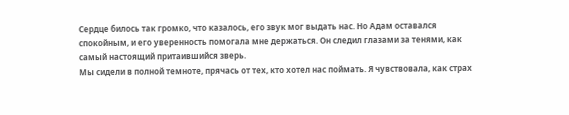Сердце билось так громко, что казалось, его звук мог выдать нас. Но Адам оставался спокойным, и его уверенность помогала мне держаться. Он следил глазами за тенями, как самый настоящий притаившийся зверь.
Мы сидели в полной темноте, прячась от тех, кто хотел нас поймать. Я чувствовала, как страх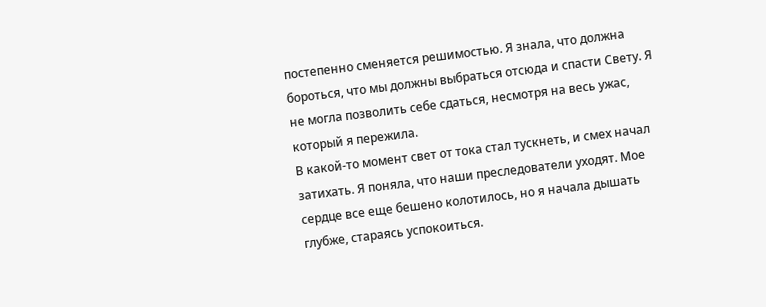постепенно сменяется решимостью. Я знала, что должна бороться, что мы должны выбраться отсюда и спасти Свету. Я не могла позволить себе сдаться, несмотря на весь ужас, который я пережила.
В какой-то момент свет от тока стал тускнеть, и смех начал затихать. Я поняла, что наши преследователи уходят. Мое сердце все еще бешено колотилось, но я начала дышать глубже, стараясь успокоиться.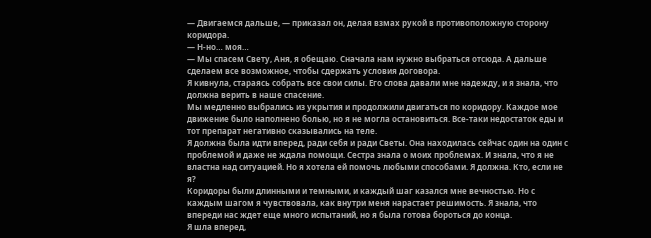— Двигаемся дальше, — приказал он, делая взмах рукой в противоположную сторону коридора.
— Н-но… моя…
— Мы спасем Свету, Аня, я обещаю. Сначала нам нужно выбраться отсюда. А дальше сделаем все возможное, чтобы сдержать условия договора.
Я кивнула, стараясь собрать все свои силы. Его слова давали мне надежду, и я знала, что должна верить в наше спасение.
Мы медленно выбрались из укрытия и продолжили двигаться по коридору. Каждое мое движение было наполнено болью, но я не могла остановиться. Все-таки недостаток еды и тот препарат негативно сказывались на теле.
Я должна была идти вперед, ради себя и ради Светы. Она находилась сейчас один на один с проблемой и даже не ждала помощи. Сестра знала о моих проблемах. И знала, что я не властна над ситуацией. Но я хотела ей помочь любыми способами. Я должна. Кто, если не я?
Коридоры были длинными и темными, и каждый шаг казался мне вечностью. Но с каждым шагом я чувствовала, как внутри меня нарастает решимость. Я знала, что впереди нас ждет еще много испытаний, но я была готова бороться до конца.
Я шла вперед,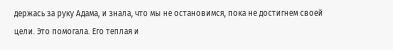держась за руку Адама, и знала, что мы не остановимся, пока не достигнем своей цели. Это помогала. Его теплая и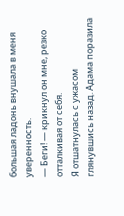большая ладонь внушала в меня уверенность.
— Беги! — крикнул он мне, резко отталкивая от себя.
Я отшатнулась с ужасом глянувшись назад. Адама поразила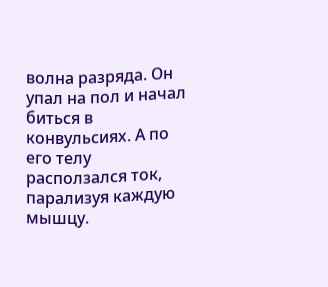волна разряда. Он упал на пол и начал биться в конвульсиях. А по его телу расползался ток, парализуя каждую мышцу.